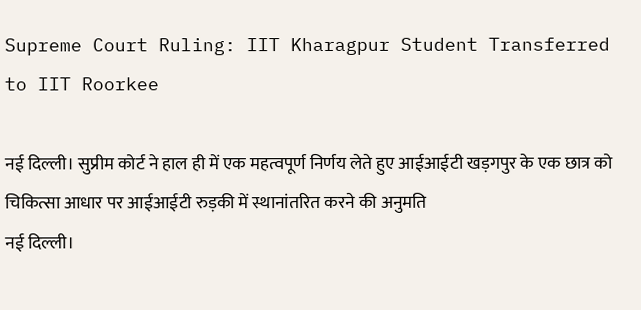Supreme Court Ruling: IIT Kharagpur Student Transferred to IIT Roorkee

नई दिल्ली। सुप्रीम कोर्ट ने हाल ही में एक महत्वपूर्ण निर्णय लेते हुए आईआईटी खड़गपुर के एक छात्र को चिकित्सा आधार पर आईआईटी रुड़की में स्थानांतरित करने की अनुमति
नई दिल्ली।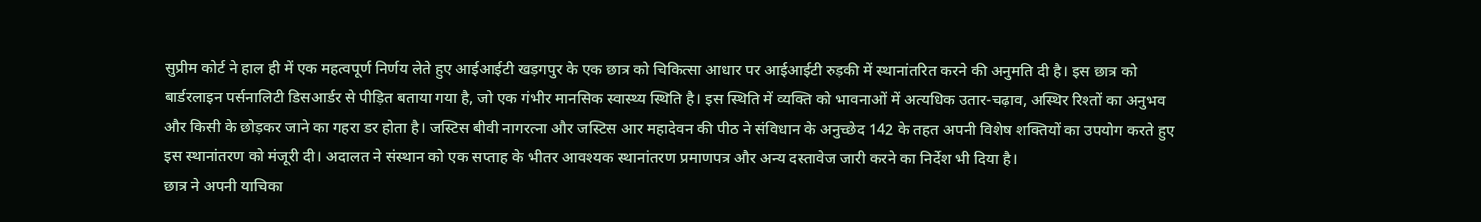सुप्रीम कोर्ट ने हाल ही में एक महत्वपूर्ण निर्णय लेते हुए आईआईटी खड़गपुर के एक छात्र को चिकित्सा आधार पर आईआईटी रुड़की में स्थानांतरित करने की अनुमति दी है। इस छात्र को बार्डरलाइन पर्सनालिटी डिसआर्डर से पीड़ित बताया गया है, जो एक गंभीर मानसिक स्वास्थ्य स्थिति है। इस स्थिति में व्यक्ति को भावनाओं में अत्यधिक उतार-चढ़ाव, अस्थिर रिश्तों का अनुभव और किसी के छोड़कर जाने का गहरा डर होता है। जस्टिस बीवी नागरत्ना और जस्टिस आर महादेवन की पीठ ने संविधान के अनुच्छेद 142 के तहत अपनी विशेष शक्तियों का उपयोग करते हुए इस स्थानांतरण को मंजूरी दी। अदालत ने संस्थान को एक सप्ताह के भीतर आवश्यक स्थानांतरण प्रमाणपत्र और अन्य दस्तावेज जारी करने का निर्देश भी दिया है।
छात्र ने अपनी याचिका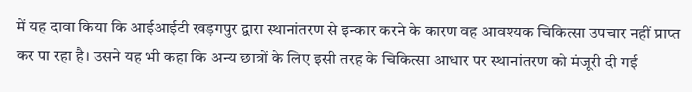में यह दावा किया कि आईआईटी खड़गपुर द्वारा स्थानांतरण से इन्कार करने के कारण वह आवश्यक चिकित्सा उपचार नहीं प्राप्त कर पा रहा है। उसने यह भी कहा कि अन्य छात्रों के लिए इसी तरह के चिकित्सा आधार पर स्थानांतरण को मंजूरी दी गई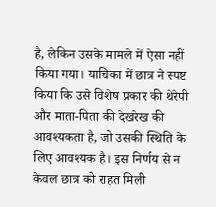है, लेकिन उसके मामले में ऐसा नहीं किया गया। याचिका में छात्र ने स्पष्ट किया कि उसे विशेष प्रकार की थेरेपी और माता-पिता की देखरेख की आवश्यकता है, जो उसकी स्थिति के लिए आवश्यक है। इस निर्णय से न केवल छात्र को राहत मिली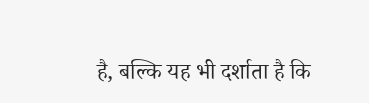है, बल्कि यह भी दर्शाता है कि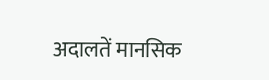अदालतें मानसिक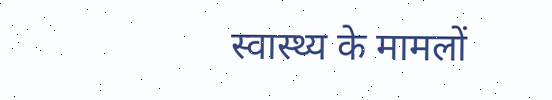स्वास्थ्य के मामलों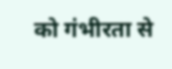को गंभीरता से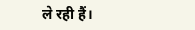ले रही हैं।